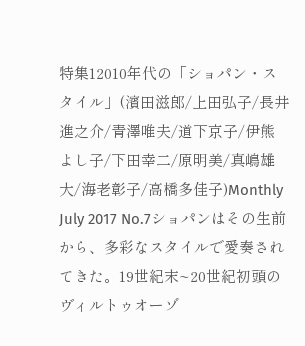特集12010年代の「ショパン・スタイル」(濱田滋郎/上田弘子/長井進之介/青澤唯夫/道下京子/伊熊よし子/下田幸二/原明美/真嶋雄大/海老彰子/高橋多佳子)Monthly July 2017 No.7ショパンはその生前から、多彩なスタイルで愛奏されてきた。19世紀末~20世紀初頭のヴィルトゥオーゾ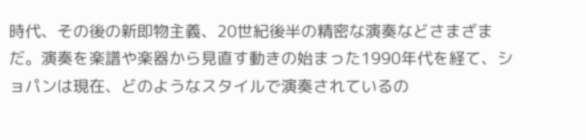時代、その後の新即物主義、20世紀後半の精密な演奏などさまざまだ。演奏を楽譜や楽器から見直す動きの始まった1990年代を経て、ショパンは現在、どのようなスタイルで演奏されているの